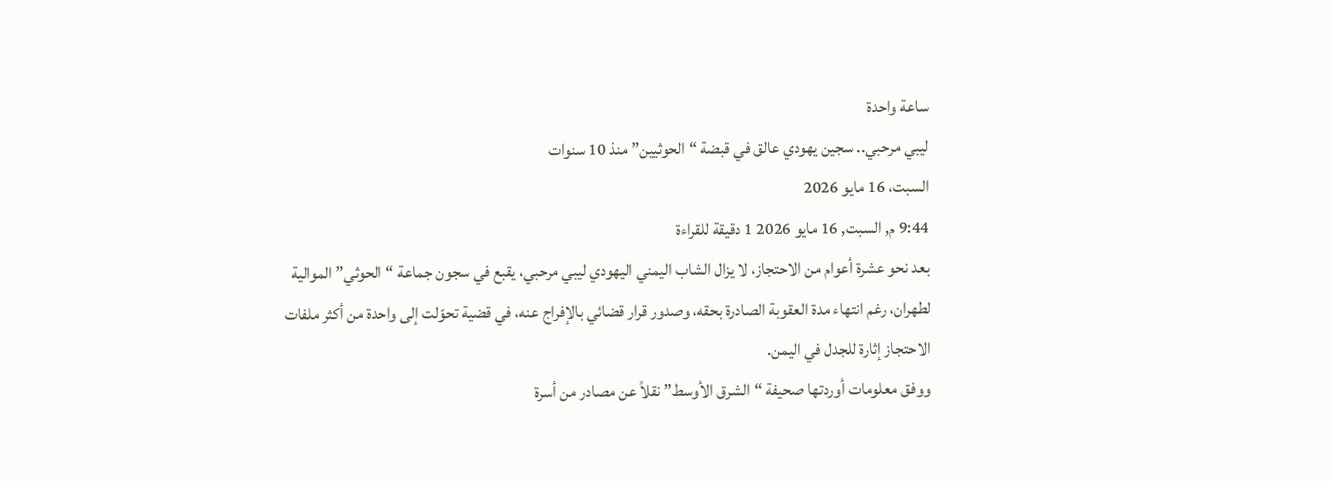ساعة واحدة
ليبي مرحبي.. سجين يهودي عالق في قبضة “الحوثيين” منذ 10 سنوات
السبت، 16 مايو 2026
9:44 م, السبت, 16 مايو 2026 1 دقيقة للقراءة
بعد نحو عشرة أعوام من الاحتجاز، لا يزال الشاب اليمني اليهودي ليبي مرحبي، يقبع في سجون جماعة “الحوثي” الموالية لطهران، رغم انتهاء مدة العقوبة الصادرة بحقه، وصدور قرار قضائي بالإفراج عنه، في قضية تحوّلت إلى واحدة من أكثر ملفات الاحتجاز إثارة للجدل في اليمن.
ووفق معلومات أوردتها صحيفة “الشرق الأوسط” نقلاً عن مصادر من أسرة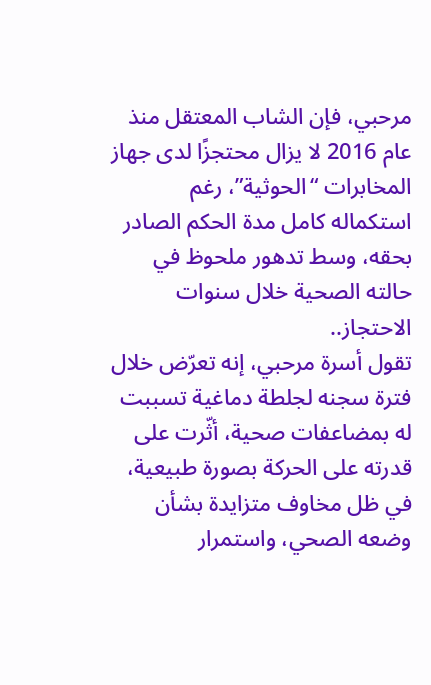مرحبي، فإن الشاب المعتقل منذ عام 2016 لا يزال محتجزًا لدى جهاز المخابرات “الحوثية”، رغم استكماله كامل مدة الحكم الصادر بحقه، وسط تدهور ملحوظ في حالته الصحية خلال سنوات الاحتجاز..
تقول أسرة مرحبي، إنه تعرّض خلال فترة سجنه لجلطة دماغية تسببت له بمضاعفات صحية، أثّرت على قدرته على الحركة بصورة طبيعية، في ظل مخاوف متزايدة بشأن وضعه الصحي، واستمرار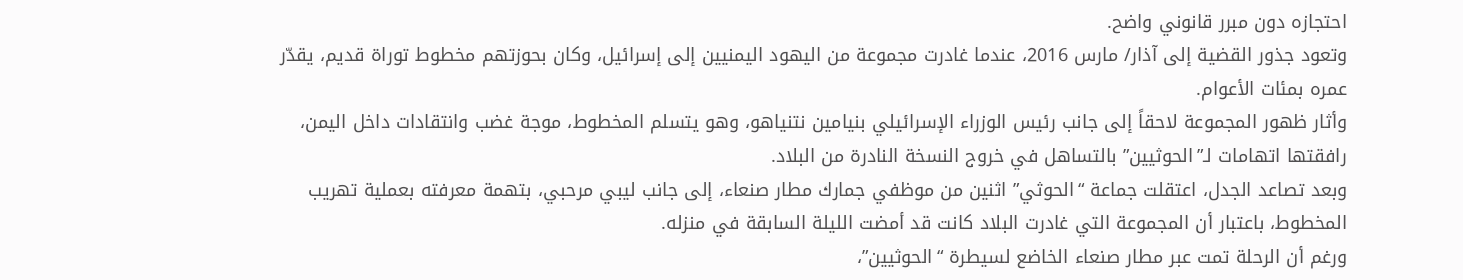احتجازه دون مبرر قانوني واضح.
وتعود جذور القضية إلى آذار/ مارس 2016، عندما غادرت مجموعة من اليهود اليمنيين إلى إسرائيل، وكان بحوزتهم مخطوط توراة قديم، يقدّر عمره بمئات الأعوام.
وأثار ظهور المجموعة لاحقاً إلى جانب رئيس الوزراء الإسرائيلي بنيامين نتنياهو، وهو يتسلم المخطوط، موجة غضب وانتقادات داخل اليمن، رافقتها اتهامات لـ”الحوثيين” بالتساهل في خروج النسخة النادرة من البلاد.
وبعد تصاعد الجدل، اعتقلت جماعة “الحوثي” اثنين من موظفي جمارك مطار صنعاء، إلى جانب ليبي مرحبي، بتهمة معرفته بعملية تهريب المخطوط، باعتبار أن المجموعة التي غادرت البلاد كانت قد أمضت الليلة السابقة في منزله.
ورغم أن الرحلة تمت عبر مطار صنعاء الخاضع لسيطرة “الحوثيين”،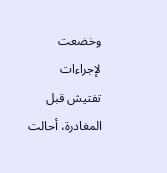وخضعت لإجراءات تفتيش قبل المغادرة، أحالت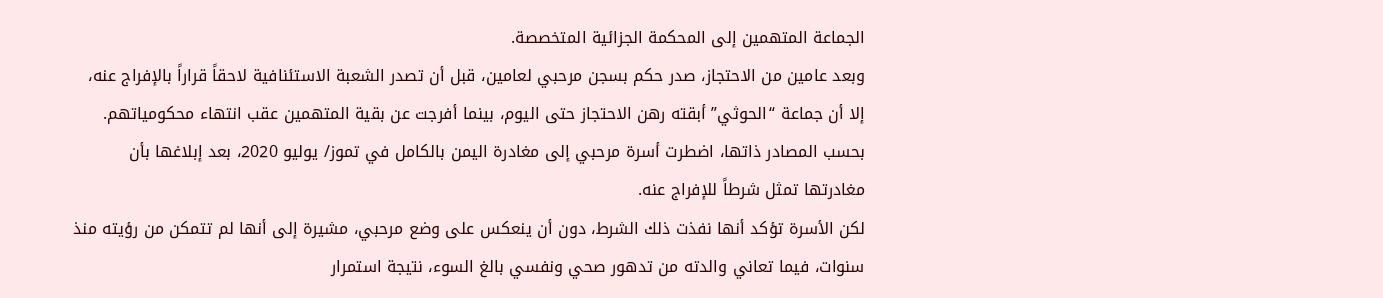الجماعة المتهمين إلى المحكمة الجزائية المتخصصة.
وبعد عامين من الاحتجاز، صدر حكم بسجن مرحبي لعامين، قبل أن تصدر الشعبة الاستئنافية لاحقاً قراراً بالإفراج عنه، إلا أن جماعة “الحوثي” أبقته رهن الاحتجاز حتى اليوم، بينما أفرجت عن بقية المتهمين عقب انتهاء محكومياتهم.
بحسب المصادر ذاتها، اضطرت أسرة مرحبي إلى مغادرة اليمن بالكامل في تموز/ يوليو 2020، بعد إبلاغها بأن مغادرتها تمثل شرطاً للإفراج عنه.
لكن الأسرة تؤكد أنها نفذت ذلك الشرط، دون أن ينعكس على وضع مرحبي، مشيرة إلى أنها لم تتمكن من رؤيته منذ سنوات، فيما تعاني والدته من تدهور صحي ونفسي بالغ السوء، نتيجة استمرار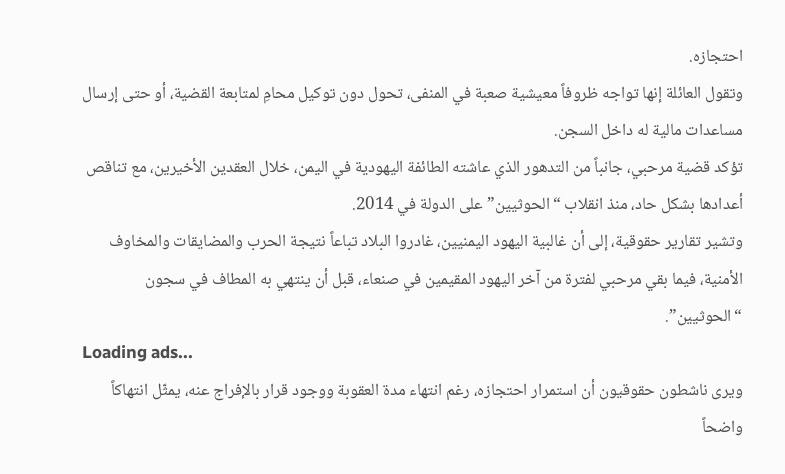احتجازه.
وتقول العائلة إنها تواجه ظروفاً معيشية صعبة في المنفى، تحول دون توكيل محامِ لمتابعة القضية، أو حتى إرسال مساعدات مالية له داخل السجن.
تؤكد قضية مرحبي، جانباً من التدهور الذي عاشته الطائفة اليهودية في اليمن، خلال العقدين الأخيرين، مع تناقص أعدادها بشكل حاد، منذ انقلاب “الحوثيين” على الدولة في 2014.
وتشير تقارير حقوقية، إلى أن غالبية اليهود اليمنيين، غادروا البلاد تباعاً نتيجة الحرب والمضايقات والمخاوف الأمنية، فيما بقي مرحبي لفترة من آخر اليهود المقيمين في صنعاء، قبل أن ينتهي به المطاف في سجون “الحوثيين”.
Loading ads...
ويرى ناشطون حقوقيون أن استمرار احتجازه، رغم انتهاء مدة العقوبة ووجود قرار بالإفراج عنه، يمثّل انتهاكاً واضحاً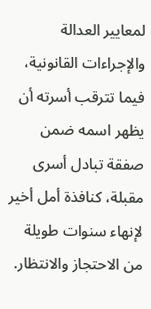لمعايير العدالة والإجراءات القانونية، فيما تترقب أسرته أن يظهر اسمه ضمن صفقة تبادل أسرى مقبلة، كنافذة أمل أخير لإنهاء سنوات طويلة من الاحتجاز والانتظار.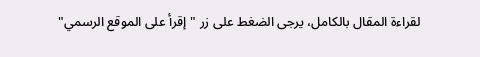لقراءة المقال بالكامل، يرجى الضغط على زر "إقرأ على الموقع الرسمي"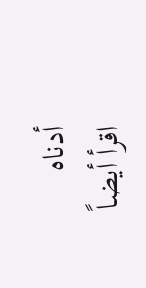أدناه
اقرأ أيضاً